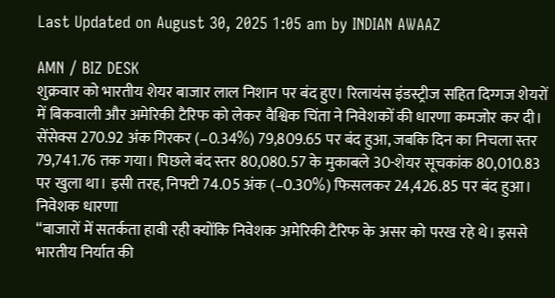Last Updated on August 30, 2025 1:05 am by INDIAN AWAAZ

AMN / BIZ DESK
शुक्रवार को भारतीय शेयर बाजार लाल निशान पर बंद हुए। रिलायंस इंडस्ट्रीज सहित दिग्गज शेयरों में बिकवाली और अमेरिकी टैरिफ को लेकर वैश्विक चिंता ने निवेशकों की धारणा कमजोर कर दी।
सेंसेक्स 270.92 अंक गिरकर (–0.34%) 79,809.65 पर बंद हुआ, जबकि दिन का निचला स्तर 79,741.76 तक गया। पिछले बंद स्तर 80,080.57 के मुकाबले 30-शेयर सूचकांक 80,010.83 पर खुला था। इसी तरह, निफ्टी 74.05 अंक (–0.30%) फिसलकर 24,426.85 पर बंद हुआ।
निवेशक धारणा
“बाजारों में सतर्कता हावी रही क्योंकि निवेशक अमेरिकी टैरिफ के असर को परख रहे थे। इससे भारतीय निर्यात की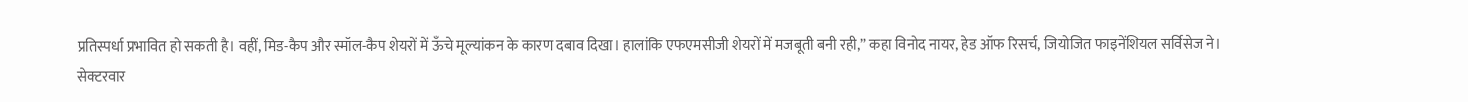प्रतिस्पर्धा प्रभावित हो सकती है। वहीं, मिड-कैप और स्मॉल-कैप शेयरों में ऊँचे मूल्यांकन के कारण दबाव दिखा। हालांकि एफएमसीजी शेयरों में मजबूती बनी रही,” कहा विनोद नायर, हेड ऑफ रिसर्च, जियोजित फाइनेंशियल सर्विसेज ने।
सेक्टरवार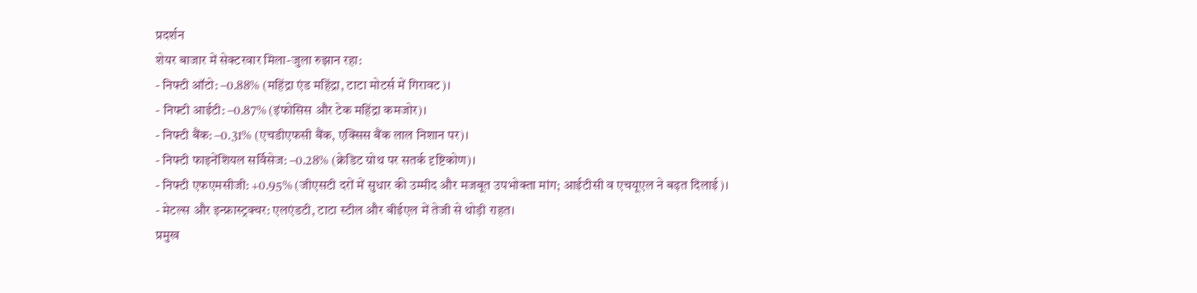प्रदर्शन
शेयर बाजार में सेक्टरवार मिला-जुला रुझान रहा:
- निफ्टी ऑटो: –0.88% (महिंद्रा एंड महिंद्रा, टाटा मोटर्स में गिरावट)।
- निफ्टी आईटी: –0.87% (इंफोसिस और टेक महिंद्रा कमजोर)।
- निफ्टी बैंक: –0.31% (एचडीएफसी बैंक, एक्सिस बैंक लाल निशान पर)।
- निफ्टी फाइनेंशियल सर्विसेज: –0.28% (क्रेडिट ग्रोथ पर सतर्क दृष्टिकोण)।
- निफ्टी एफएमसीजी: +0.95% (जीएसटी दरों में सुधार की उम्मीद और मजबूत उपभोक्ता मांग; आईटीसी व एचयूएल ने बढ़त दिलाई)।
- मेटल्स और इन्फ्रास्ट्रक्चर: एलएंडटी, टाटा स्टील और बीईएल में तेजी से थोड़ी राहत।
प्रमुख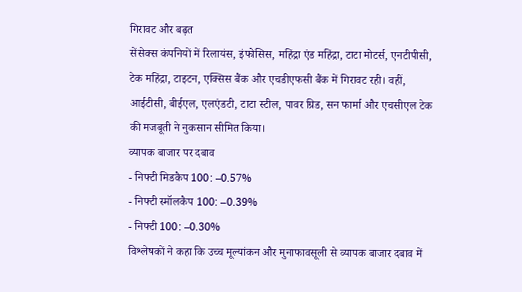गिरावट और बढ़त
सेंसेक्स कंपनियों में रिलायंस, इंफोसिस, महिंद्रा एंड महिंद्रा, टाटा मोटर्स, एनटीपीसी, टेक महिंद्रा, टाइटन, एक्सिस बैंक और एचडीएफसी बैंक में गिरावट रही। वहीं, आईटीसी, बीईएल, एलएंडटी, टाटा स्टील, पावर ग्रिड, सन फार्मा और एचसीएल टेक की मजबूती ने नुकसान सीमित किया।
व्यापक बाजार पर दबाव
- निफ्टी मिडकैप 100: –0.57%
- निफ्टी स्मॉलकैप 100: –0.39%
- निफ्टी 100: –0.30%
विश्लेषकों ने कहा कि उच्च मूल्यांकन और मुनाफावसूली से व्यापक बाजार दबाव में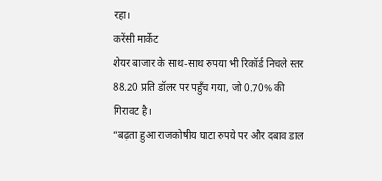रहा।
करेंसी मार्केट
शेयर बाजार के साथ-साथ रुपया भी रिकॉर्ड निचले स्तर 88.20 प्रति डॉलर पर पहुँच गया, जो 0.70% की गिरावट है।
“बढ़ता हुआ राजकोषीय घाटा रुपये पर और दबाव डाल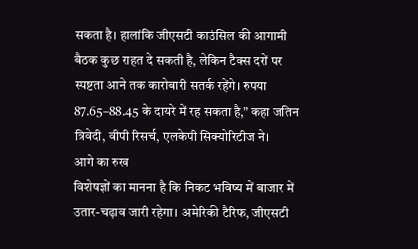सकता है। हालांकि जीएसटी काउंसिल की आगामी बैठक कुछ राहत दे सकती है, लेकिन टैक्स दरों पर स्पष्टता आने तक कारोबारी सतर्क रहेंगे। रुपया 87.65–88.45 के दायरे में रह सकता है,” कहा जतिन त्रिवेदी, वीपी रिसर्च, एलकेपी सिक्योरिटीज ने।
आगे का रुख
विशेषज्ञों का मानना है कि निकट भविष्य में बाजार में उतार-चढ़ाव जारी रहेगा। अमेरिकी टैरिफ, जीएसटी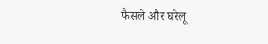फैसले और घरेलू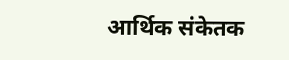आर्थिक संकेतक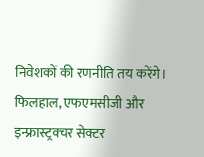निवेशकों की रणनीति तय करेंगे। फिलहाल, एफएमसीजी और इन्फ्रास्ट्रक्चर सेक्टर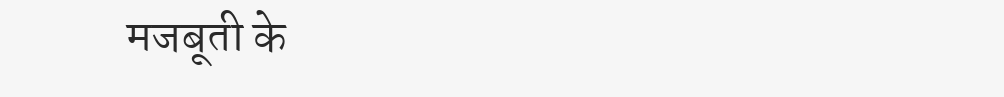मजबूती के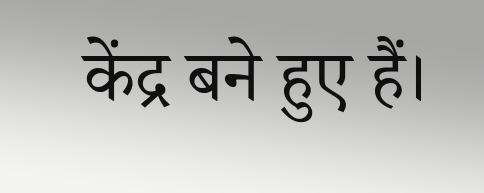केंद्र बने हुए हैं।